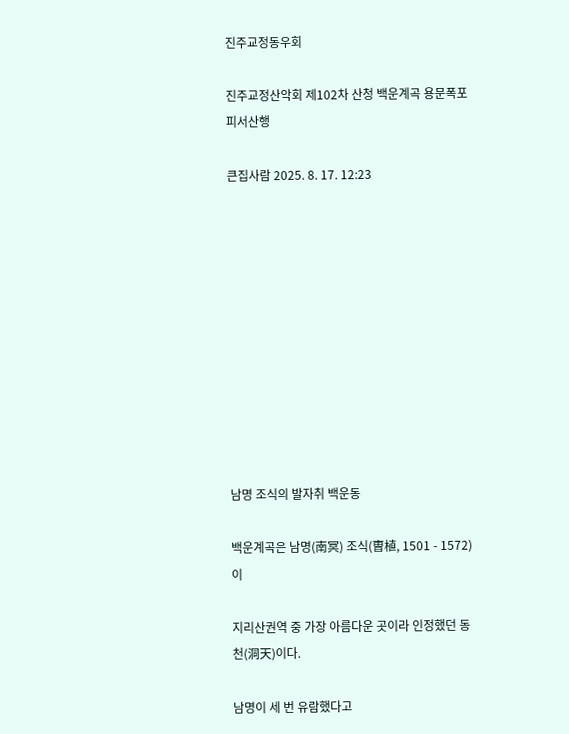진주교정동우회

진주교정산악회 제102차 산청 백운계곡 용문폭포 피서산행

큰집사람 2025. 8. 17. 12:23











남명 조식의 발자취 백운동

백운계곡은 남명(南冥) 조식(曺植, 1501 - 1572)이

지리산권역 중 가장 아름다운 곳이라 인정했던 동천(洞天)이다.

남명이 세 번 유람했다고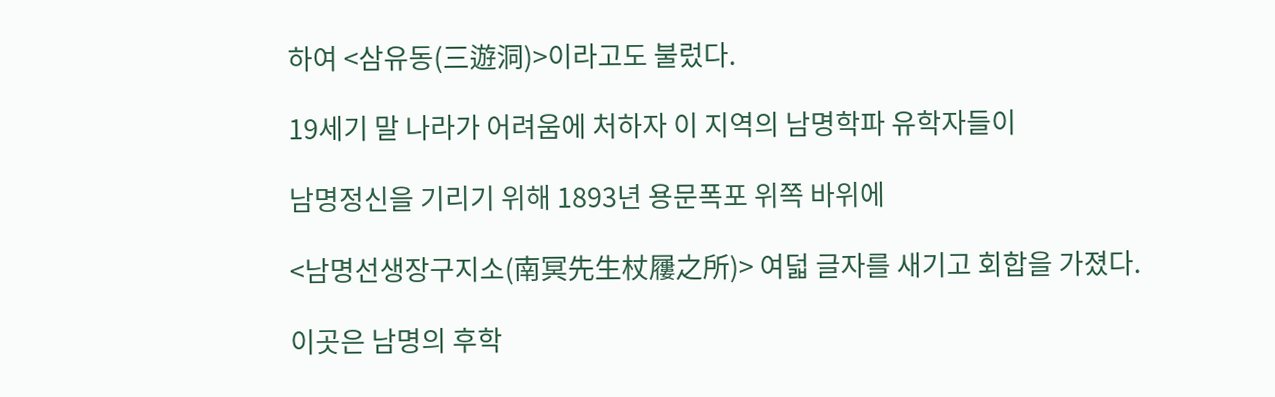하여 <삼유동(三遊洞)>이라고도 불렀다.

19세기 말 나라가 어려움에 처하자 이 지역의 남명학파 유학자들이

남명정신을 기리기 위해 1893년 용문폭포 위쪽 바위에

<남명선생장구지소(南冥先生杖屨之所)> 여덟 글자를 새기고 회합을 가졌다.

이곳은 남명의 후학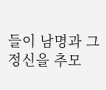들이 남명과 그 정신을 추모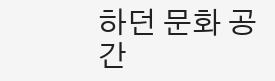하던 문화 공간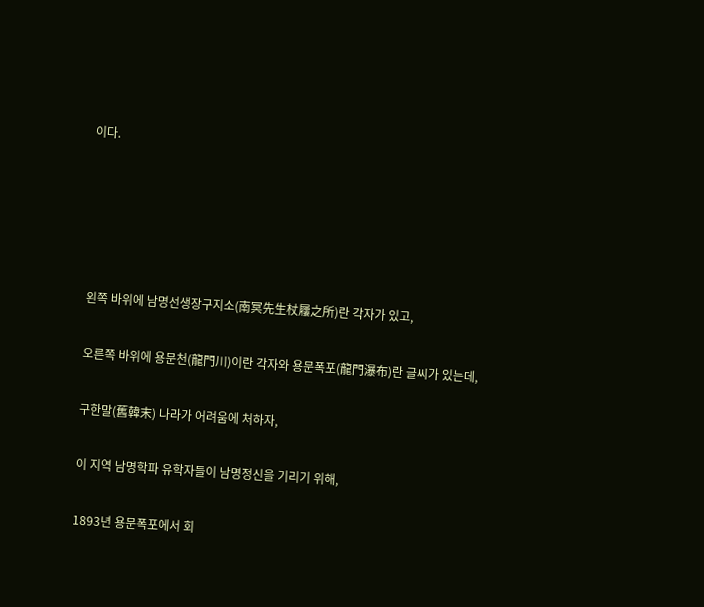이다.





왼쪽 바위에 남명선생장구지소(南冥先生杖屨之所)란 각자가 있고,

오른쪽 바위에 용문천(龍門川)이란 각자와 용문폭포(龍門瀑布)란 글씨가 있는데,

구한말(舊韓末) 나라가 어려움에 처하자,

이 지역 남명학파 유학자들이 남명정신을 기리기 위해,

1893년 용문폭포에서 회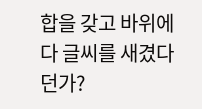합을 갖고 바위에다 글씨를 새겼다던가?